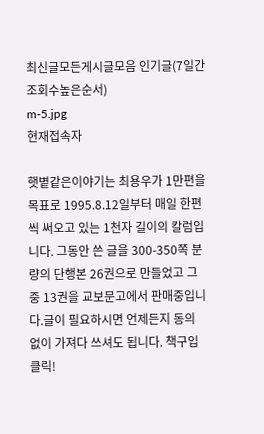최신글모든게시글모음 인기글(7일간 조회수높은순서)
m-5.jpg
현재접속자

햇볕같은이야기는 최용우가 1만편을 목표로 1995.8.12일부터 매일 한편씩 써오고 있는 1천자 길이의 칼럼입니다. 그동안 쓴 글을 300-350쪽 분량의 단행본 26권으로 만들었고 그중 13권을 교보문고에서 판매중입니다.글이 필요하시면 언제든지 동의 없이 가져다 쓰셔도 됩니다. 책구입 클릭!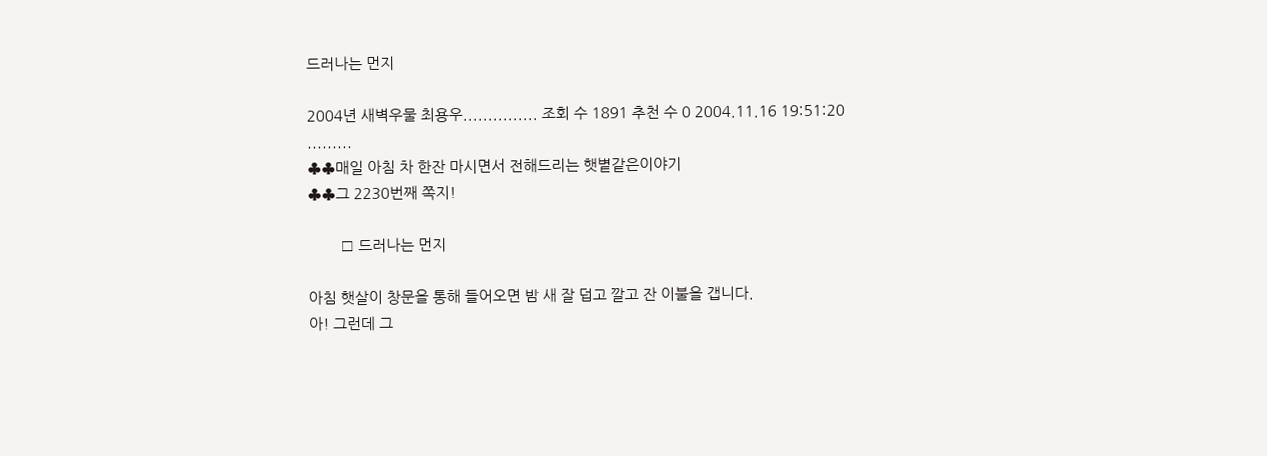드러나는 먼지

2004년 새벽우물 최용우............... 조회 수 1891 추천 수 0 2004.11.16 19:51:20
.........
♣♣매일 아침 차 한잔 마시면서 전해드리는 햇볕같은이야기
♣♣그 2230번째 쪽지!

        □ 드러나는 먼지

아침 햇살이 창문을 통해 들어오면 밤 새 잘 덥고 깔고 잔 이불을 갭니다.
아! 그런데 그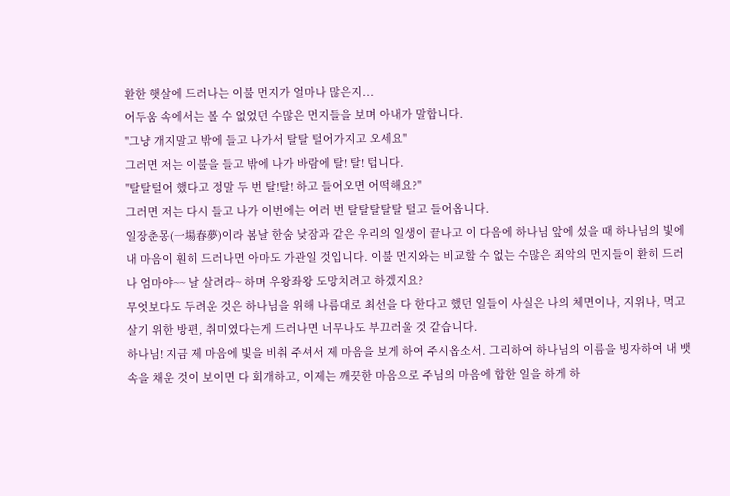환한 햇살에 드러나는 이불 먼지가 얼마나 많은지...
어두움 속에서는 볼 수 없었던 수많은 먼지들을 보며 아내가 말합니다.
"그냥 개지말고 밖에 들고 나가서 탈탈 털어가지고 오세요"
그러면 저는 이불을 들고 밖에 나가 바람에 탈! 탈! 텁니다.
"탈탈털어 했다고 정말 두 번 탈!탈! 하고 들어오면 어떡해요?"
그러면 저는 다시 들고 나가 이번에는 여러 번 탈탈탈탈탈 털고 들어옵니다.
일장춘몽(一場春夢)이라 봄날 한숨 낮잠과 같은 우리의 일생이 끝나고 이 다음에 하나님 앞에 섰을 때 하나님의 빛에 내 마음이 훤히 드러나면 아마도 가관일 것입니다. 이불 먼지와는 비교할 수 없는 수많은 죄악의 먼지들이 환히 드러나 엄마야~~ 날 살려라~ 하며 우왕좌왕 도망치려고 하겠지요?
무엇보다도 두려운 것은 하나님을 위해 나름대로 최선을 다 한다고 했던 일들이 사실은 나의 체면이나, 지위나, 먹고살기 위한 방편, 취미였다는게 드러나면 너무나도 부끄러울 것 같습니다.
하나님! 지금 제 마음에 빛을 비춰 주셔서 제 마음을 보게 하여 주시옵소서. 그리하여 하나님의 이름을 빙자하여 내 뱃속을 채운 것이 보이면 다 회개하고, 이제는 깨끗한 마음으로 주님의 마음에 합한 일을 하게 하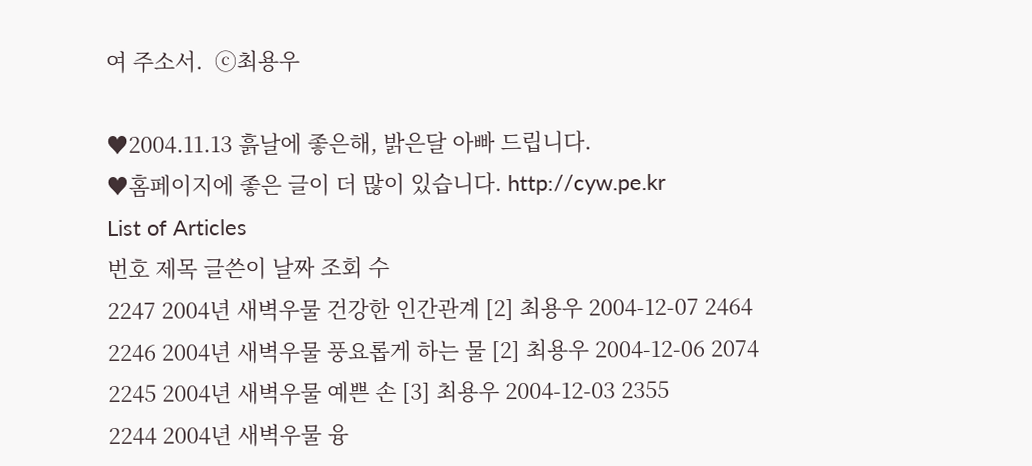여 주소서.  ⓒ최용우

♥2004.11.13 흙날에 좋은해, 밝은달 아빠 드립니다.
♥홈페이지에 좋은 글이 더 많이 있습니다. http://cyw.pe.kr
List of Articles
번호 제목 글쓴이 날짜 조회 수
2247 2004년 새벽우물 건강한 인간관계 [2] 최용우 2004-12-07 2464
2246 2004년 새벽우물 풍요롭게 하는 물 [2] 최용우 2004-12-06 2074
2245 2004년 새벽우물 예쁜 손 [3] 최용우 2004-12-03 2355
2244 2004년 새벽우물 융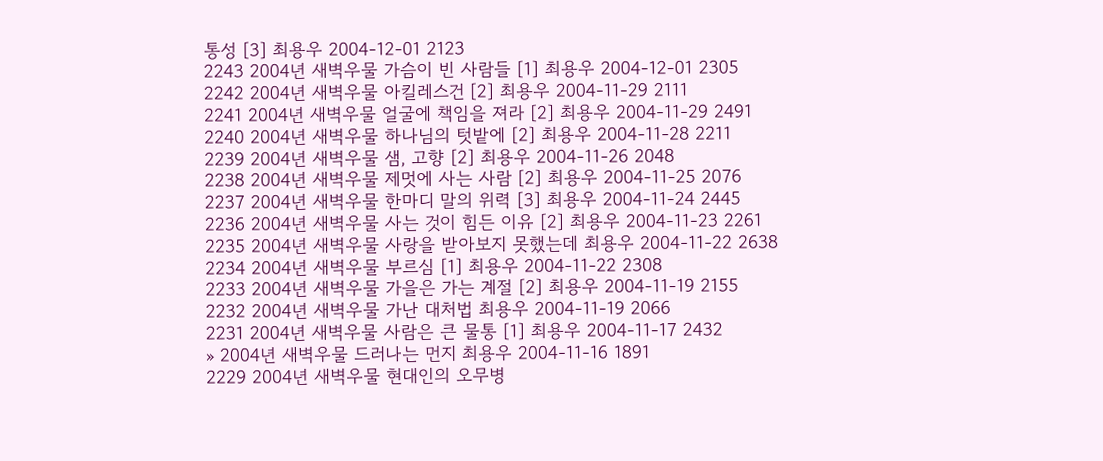통성 [3] 최용우 2004-12-01 2123
2243 2004년 새벽우물 가슴이 빈 사람들 [1] 최용우 2004-12-01 2305
2242 2004년 새벽우물 아킬레스건 [2] 최용우 2004-11-29 2111
2241 2004년 새벽우물 얼굴에 책임을 져라 [2] 최용우 2004-11-29 2491
2240 2004년 새벽우물 하나님의 텃밭에 [2] 최용우 2004-11-28 2211
2239 2004년 새벽우물 샘, 고향 [2] 최용우 2004-11-26 2048
2238 2004년 새벽우물 제멋에 사는 사람 [2] 최용우 2004-11-25 2076
2237 2004년 새벽우물 한마디 말의 위력 [3] 최용우 2004-11-24 2445
2236 2004년 새벽우물 사는 것이 힘든 이유 [2] 최용우 2004-11-23 2261
2235 2004년 새벽우물 사랑을 받아보지 못했는데 최용우 2004-11-22 2638
2234 2004년 새벽우물 부르심 [1] 최용우 2004-11-22 2308
2233 2004년 새벽우물 가을은 가는 계절 [2] 최용우 2004-11-19 2155
2232 2004년 새벽우물 가난 대처법 최용우 2004-11-19 2066
2231 2004년 새벽우물 사람은 큰 물통 [1] 최용우 2004-11-17 2432
» 2004년 새벽우물 드러나는 먼지 최용우 2004-11-16 1891
2229 2004년 새벽우물 현대인의 오무병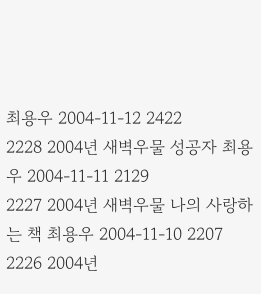최용우 2004-11-12 2422
2228 2004년 새벽우물 성공자 최용우 2004-11-11 2129
2227 2004년 새벽우물 나의 사랑하는 책 최용우 2004-11-10 2207
2226 2004년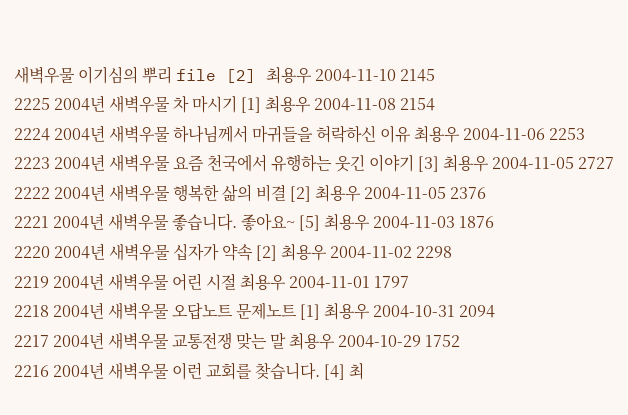새벽우물 이기심의 뿌리 file [2] 최용우 2004-11-10 2145
2225 2004년 새벽우물 차 마시기 [1] 최용우 2004-11-08 2154
2224 2004년 새벽우물 하나님께서 마귀들을 허락하신 이유 최용우 2004-11-06 2253
2223 2004년 새벽우물 요즘 천국에서 유행하는 웃긴 이야기 [3] 최용우 2004-11-05 2727
2222 2004년 새벽우물 행복한 삶의 비결 [2] 최용우 2004-11-05 2376
2221 2004년 새벽우물 좋습니다. 좋아요~ [5] 최용우 2004-11-03 1876
2220 2004년 새벽우물 십자가 약속 [2] 최용우 2004-11-02 2298
2219 2004년 새벽우물 어린 시절 최용우 2004-11-01 1797
2218 2004년 새벽우물 오답노트 문제노트 [1] 최용우 2004-10-31 2094
2217 2004년 새벽우물 교통전쟁 맞는 말 최용우 2004-10-29 1752
2216 2004년 새벽우물 이런 교회를 찾습니다. [4] 최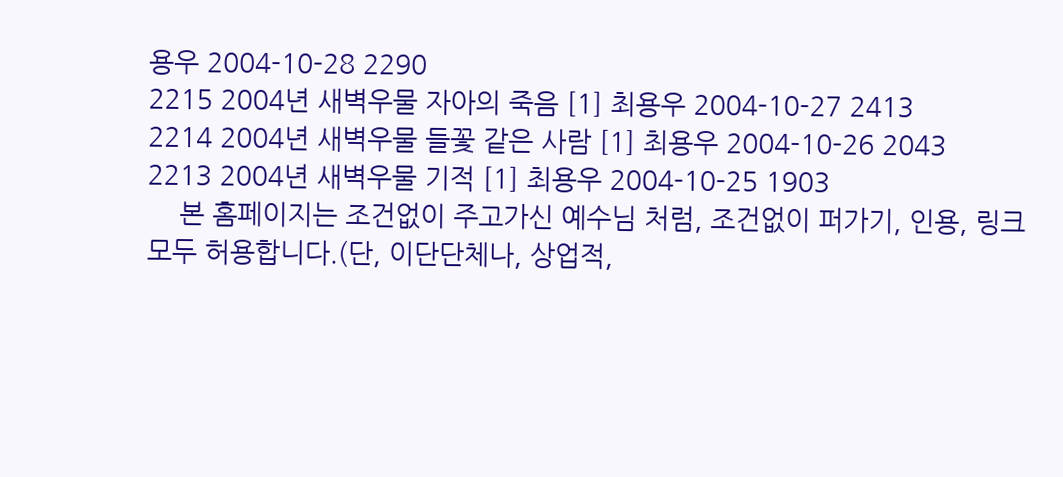용우 2004-10-28 2290
2215 2004년 새벽우물 자아의 죽음 [1] 최용우 2004-10-27 2413
2214 2004년 새벽우물 들꽃 같은 사람 [1] 최용우 2004-10-26 2043
2213 2004년 새벽우물 기적 [1] 최용우 2004-10-25 1903
    본 홈페이지는 조건없이 주고가신 예수님 처럼, 조건없이 퍼가기, 인용, 링크 모두 허용합니다.(단, 이단단체나, 상업적,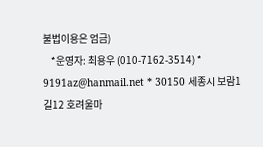불법이용은 엄금)
    *운영자: 최용우 (010-7162-3514) * 9191az@hanmail.net * 30150 세종시 보람1길12 호려울마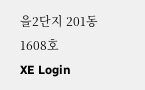을2단지 201동 1608호
XE Login